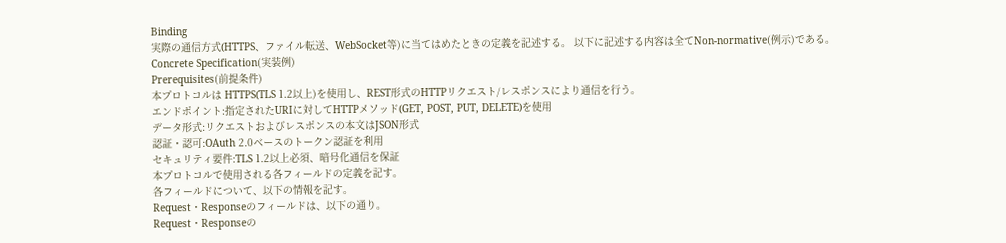Binding
実際の通信方式(HTTPS、ファイル転送、WebSocket等)に当てはめたときの定義を記述する。 以下に記述する内容は全てNon-normative(例示)である。
Concrete Specification(実装例)
Prerequisites(前提条件)
本プロトコルは HTTPS(TLS 1.2以上)を使用し、REST形式のHTTPリクエスト/レスポンスにより通信を行う。
エンドポイント:指定されたURIに対してHTTPメソッド(GET, POST, PUT, DELETE)を使用
データ形式:リクエストおよびレスポンスの本文はJSON形式
認証・認可:OAuth 2.0ベースのトークン認証を利用
セキュリティ要件:TLS 1.2以上必須、暗号化通信を保証
本プロトコルで使用される各フィールドの定義を記す。
各フィールドについて、以下の情報を記す。
Request・Responseのフィールドは、以下の通り。
Request・Responseの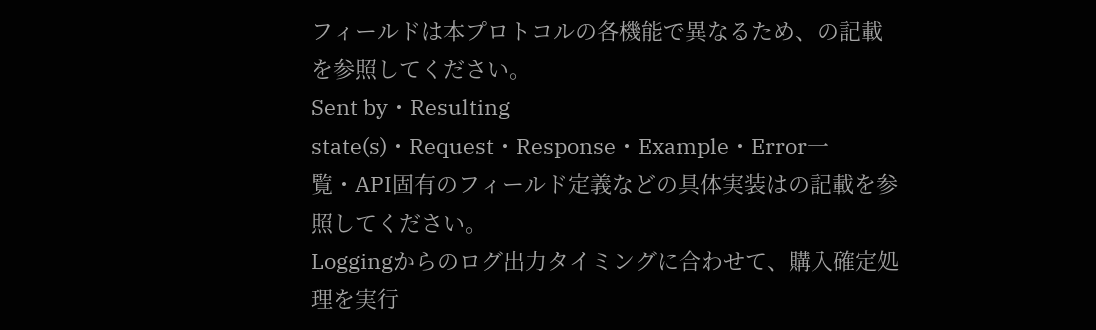フィールドは本プロトコルの各機能で異なるため、の記載を参照してください。
Sent by・Resulting state(s)・Request・Response・Example・Error一覧・API固有のフィールド定義などの具体実装はの記載を参照してください。
Loggingからのログ出力タイミングに合わせて、購入確定処理を実行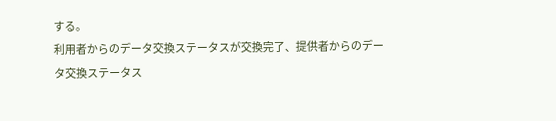する。
利用者からのデータ交換ステータスが交換完了、提供者からのデータ交換ステータス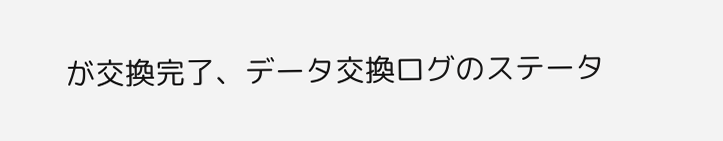が交換完了、データ交換ログのステータ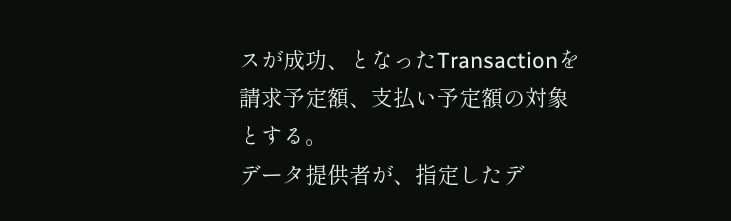スが成功、となったTransactionを請求予定額、支払い予定額の対象とする。
データ提供者が、指定したデ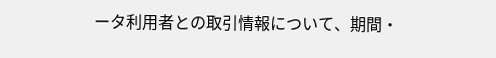ータ利用者との取引情報について、期間・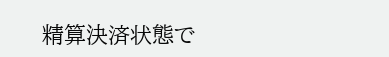精算決済状態で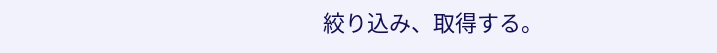絞り込み、取得する。